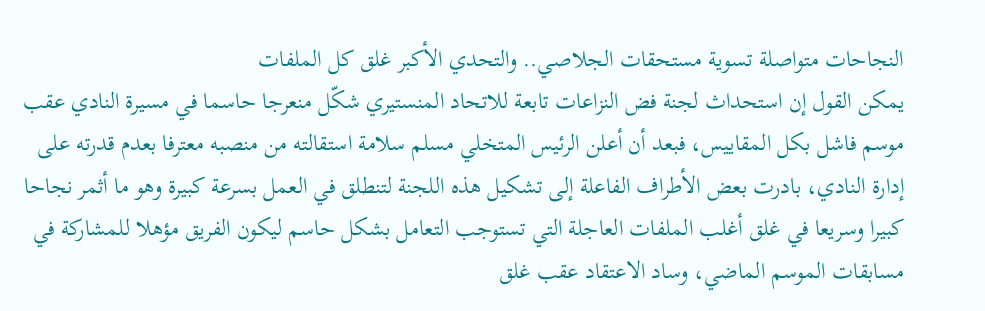النجاحات متواصلة تسوية مستحقات الجلاصي.. والتحدي الأكبر غلق كل الملفات
يمكن القول إن استحداث لجنة فض النزاعات تابعة للاتحاد المنستيري شكّل منعرجا حاسما في مسيرة النادي عقب موسم فاشل بكل المقاييس، فبعد أن أعلن الرئيس المتخلي مسلم سلامة استقالته من منصبه معترفا بعدم قدرته على إدارة النادي، بادرت بعض الأطراف الفاعلة إلى تشكيل هذه اللجنة لتنطلق في العمل بسرعة كبيرة وهو ما أثمر نجاحا كبيرا وسريعا في غلق أغلب الملفات العاجلة التي تستوجب التعامل بشكل حاسم ليكون الفريق مؤهلا للمشاركة في مسابقات الموسم الماضي، وساد الاعتقاد عقب غلق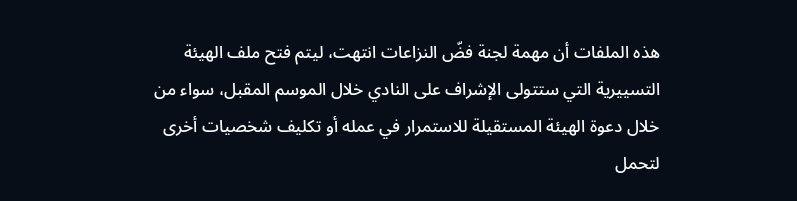هذه الملفات أن مهمة لجنة فضّ النزاعات انتهت، ليتم فتح ملف الهيئة التسييرية التي ستتولى الإشراف على النادي خلال الموسم المقبل، سواء من خلال دعوة الهيئة المستقيلة للاستمرار في عمله أو تكليف شخصيات أخرى لتحمل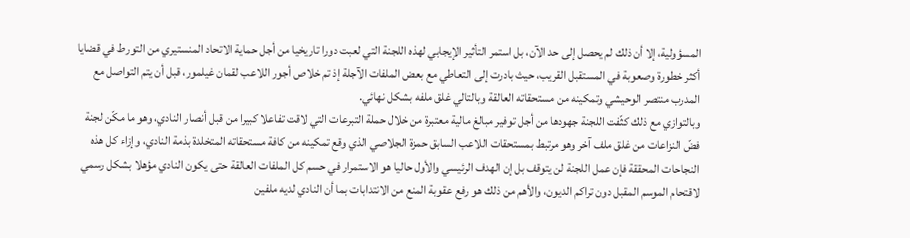المسؤولية، إلا أن ذلك لم يحصل إلى حد الآن، بل استمر التأثير الإيجابي لهذه اللجنة التي لعبت دورا تاريخيا من أجل حماية الاتحاد المنستيري من التورط في قضايا أكثر خطورة وصعوبة في المستقبل القريب، حيث بادرت إلى التعاطي مع بعض الملفات الآجلة إذ تم خلاص أجور اللاعب لقمان غيلمور، قبل أن يتم التواصل مع المدرب منتصر الوحيشي وتمكينه من مستحقاته العالقة وبالتالي غلق ملفه بشكل نهائي.
وبالتوازي مع ذلك كثّفت اللجنة جهودها من أجل توفير مبالغ مالية معتبرة من خلال حملة التبرعات التي لاقت تفاعلا كبيرا من قبل أنصار النادي، وهو ما مكّن لجنة فضّ النزاعات من غلق ملف آخر وهو مرتبط بمستحقات اللاعب السابق حمزة الجلاصي الذي وقع تمكينه من كافة مستحقاته المتخلدة بذمة النادي، وإزاء كل هذه النجاحات المحققة فإن عمل اللجنة لن يتوقف بل إن الهدف الرئيسي والأول حاليا هو الاستمرار في حسم كل الملفات العالقة حتى يكون النادي مؤهلا بشكل رسمي لاقتحام الموسم المقبل دون تراكم الديون، والأهم من ذلك هو رفع عقوبة المنع من الانتدابات بما أن النادي لديه ملفين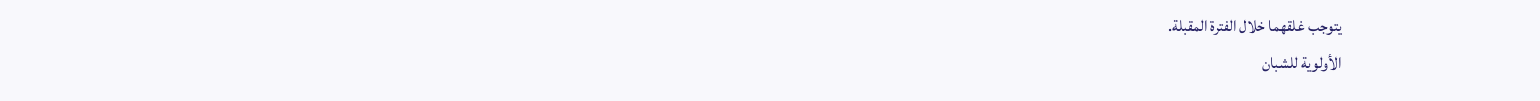يتوجب غلقهما خلال الفترة المقبلة.
الأولوية للشبان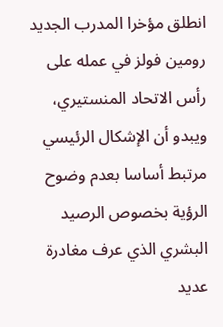انطلق مؤخرا المدرب الجديد رومين فولز في عمله على رأس الاتحاد المنستيري، ويبدو أن الإشكال الرئيسي مرتبط أساسا بعدم وضوح الرؤية بخصوص الرصيد البشري الذي عرف مغادرة عديد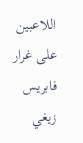اللاعبين على غرار فابريس زيغي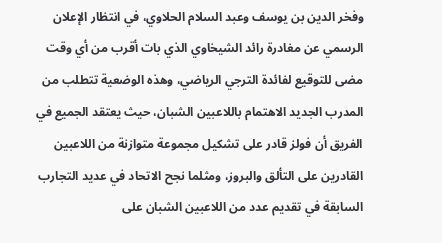وفخر الدين بن يوسف وعبد السلام الحلاوي، في انتظار الإعلان الرسمي عن مغادرة رائد الشيخاوي الذي بات أقرب من أي وقت مضى للتوقيع لفائدة الترجي الرياضي، وهذه الوضعية تتطلب من المدرب الجديد الاهتمام باللاعبين الشبان، حيث يعتقد الجميع في الفريق أن فولز قادر على تشكيل مجموعة متوازنة من اللاعبين القادرين على التألق والبروز، ومثلما نجح الاتحاد في عديد التجارب السابقة في تقديم عدد من اللاعبين الشبان على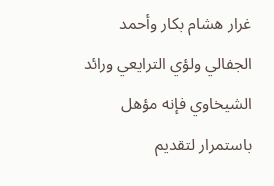غرار هشام بكار وأحمد الجفالي ولؤي الترايعي ورائد الشيخاوي فإنه مؤهل باستمرار لتقديم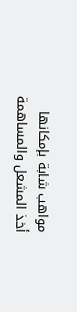مواهب شابة بإمكانها أخذ المشعل والمساهمة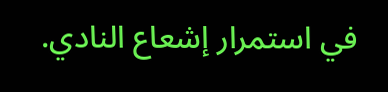في استمرار إشعاع النادي.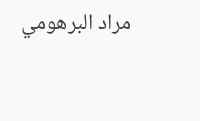مراد البرهومي